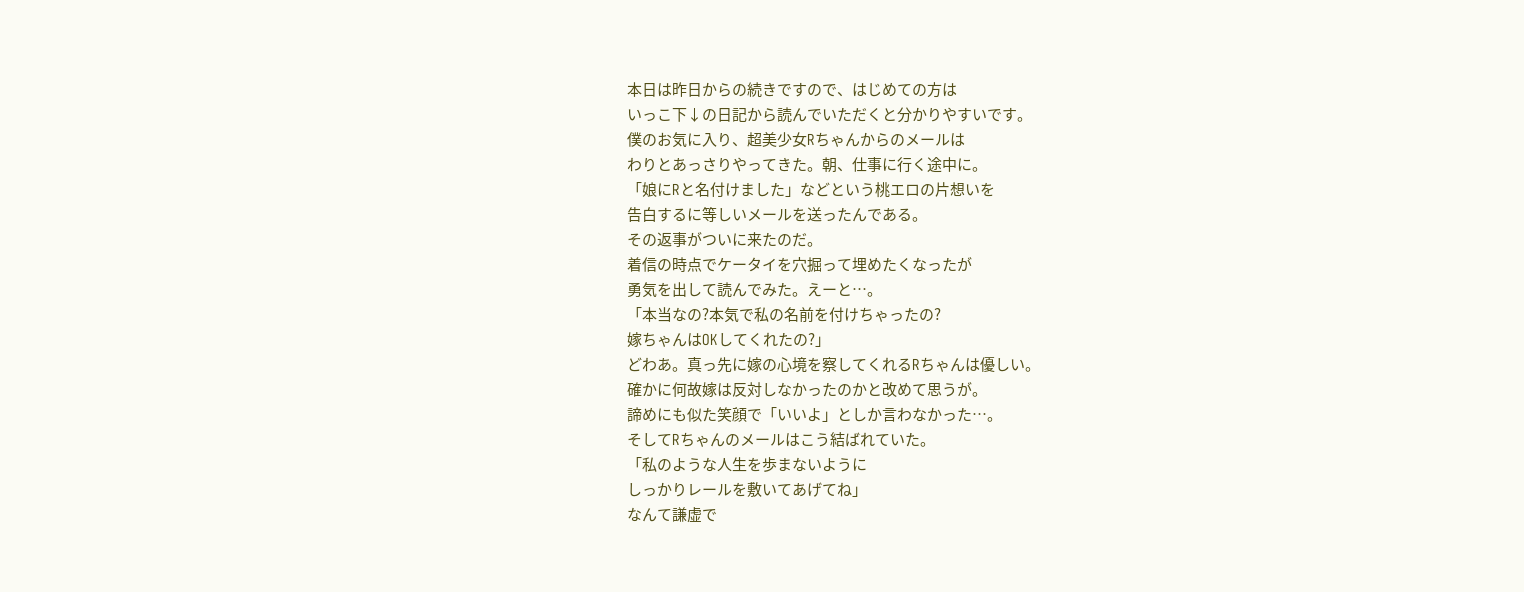本日は昨日からの続きですので、はじめての方は
いっこ下↓の日記から読んでいただくと分かりやすいです。
僕のお気に入り、超美少女Rちゃんからのメールは
わりとあっさりやってきた。朝、仕事に行く途中に。
「娘にRと名付けました」などという桃エロの片想いを
告白するに等しいメールを送ったんである。
その返事がついに来たのだ。
着信の時点でケータイを穴掘って埋めたくなったが
勇気を出して読んでみた。えーと…。
「本当なの?本気で私の名前を付けちゃったの?
嫁ちゃんはOKしてくれたの?」
どわあ。真っ先に嫁の心境を察してくれるRちゃんは優しい。
確かに何故嫁は反対しなかったのかと改めて思うが。
諦めにも似た笑顔で「いいよ」としか言わなかった…。
そしてRちゃんのメールはこう結ばれていた。
「私のような人生を歩まないように
しっかりレールを敷いてあげてね」
なんて謙虚で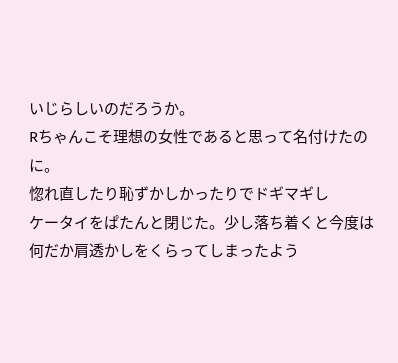いじらしいのだろうか。
Rちゃんこそ理想の女性であると思って名付けたのに。
惚れ直したり恥ずかしかったりでドギマギし
ケータイをぱたんと閉じた。少し落ち着くと今度は
何だか肩透かしをくらってしまったよう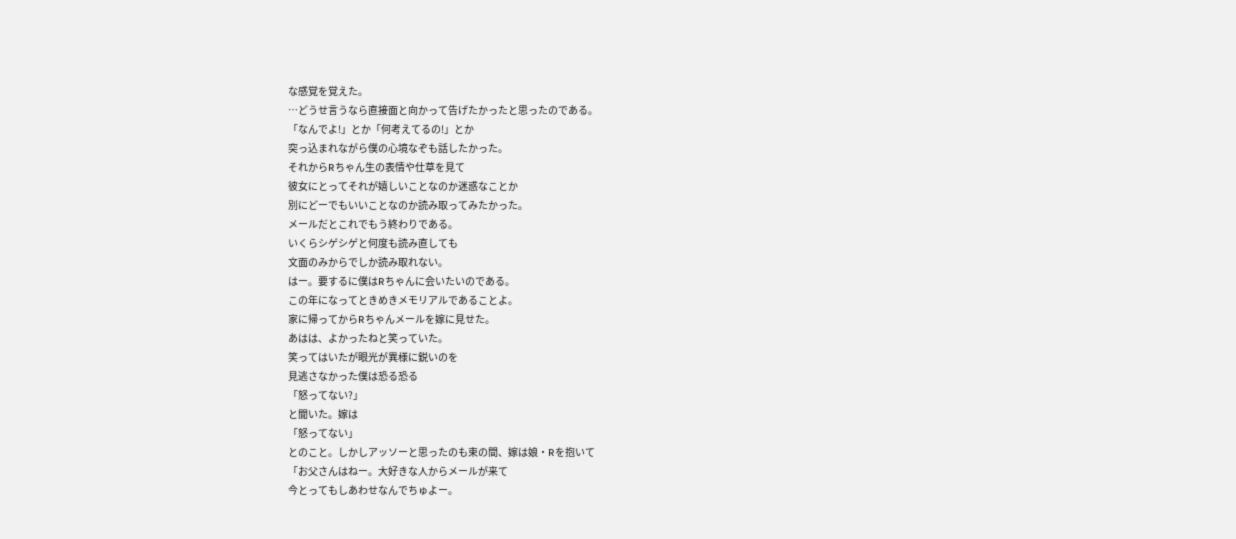な感覚を覚えた。
…どうせ言うなら直接面と向かって告げたかったと思ったのである。
「なんでよ!」とか「何考えてるの!」とか
突っ込まれながら僕の心境なぞも話したかった。
それからRちゃん生の表情や仕草を見て
彼女にとってそれが嬉しいことなのか迷惑なことか
別にどーでもいいことなのか読み取ってみたかった。
メールだとこれでもう終わりである。
いくらシゲシゲと何度も読み直しても
文面のみからでしか読み取れない。
はー。要するに僕はRちゃんに会いたいのである。
この年になってときめきメモリアルであることよ。
家に帰ってからRちゃんメールを嫁に見せた。
あはは、よかったねと笑っていた。
笑ってはいたが眼光が異様に鋭いのを
見逃さなかった僕は恐る恐る
「怒ってない?」
と聞いた。嫁は
「怒ってない」
とのこと。しかしアッソーと思ったのも束の間、嫁は娘・Rを抱いて
「お父さんはねー。大好きな人からメールが来て
今とってもしあわせなんでちゅよー。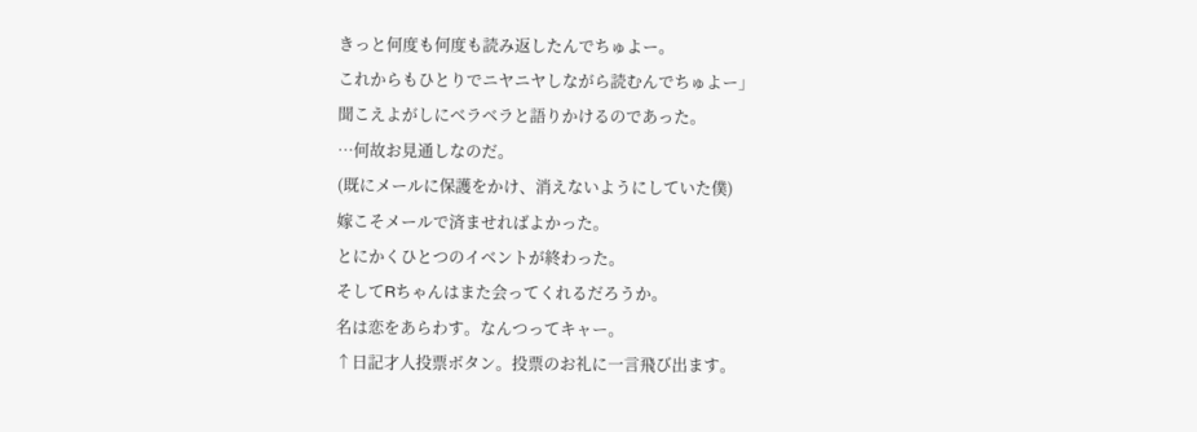きっと何度も何度も読み返したんでちゅよー。
これからもひとりでニヤニヤしながら読むんでちゅよー」
聞こえよがしにベラベラと語りかけるのであった。
…何故お見通しなのだ。
(既にメールに保護をかけ、消えないようにしていた僕)
嫁こそメールで済ませればよかった。
とにかくひとつのイベントが終わった。
そしてRちゃんはまた会ってくれるだろうか。
名は恋をあらわす。なんつってキャー。
↑日記才人投票ボタン。投票のお礼に一言飛び出ます。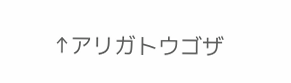↑アリガトウゴザ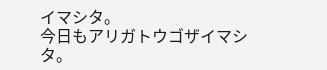イマシタ。
今日もアリガトウゴザイマシタ。